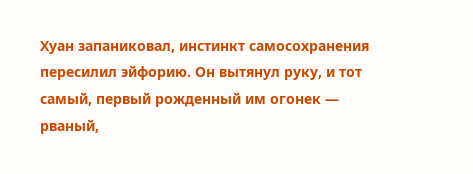Хуан запаниковал, инстинкт самосохранения пересилил эйфорию. Он вытянул руку, и тот самый, первый рожденный им огонек — рваный,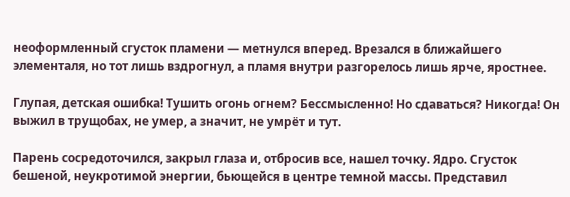неоформленный сгусток пламени — метнулся вперед. Врезался в ближайшего элементаля, но тот лишь вздрогнул, а пламя внутри разгорелось лишь ярче, яростнее.

Глупая, детская ошибка! Тушить огонь огнем? Бессмысленно! Но сдаваться? Никогда! Он выжил в трущобах, не умер, а значит, не умрёт и тут.

Парень сосредоточился, закрыл глаза и, отбросив все, нашел точку. Ядро. Сгусток бешеной, неукротимой энергии, бьющейся в центре темной массы. Представил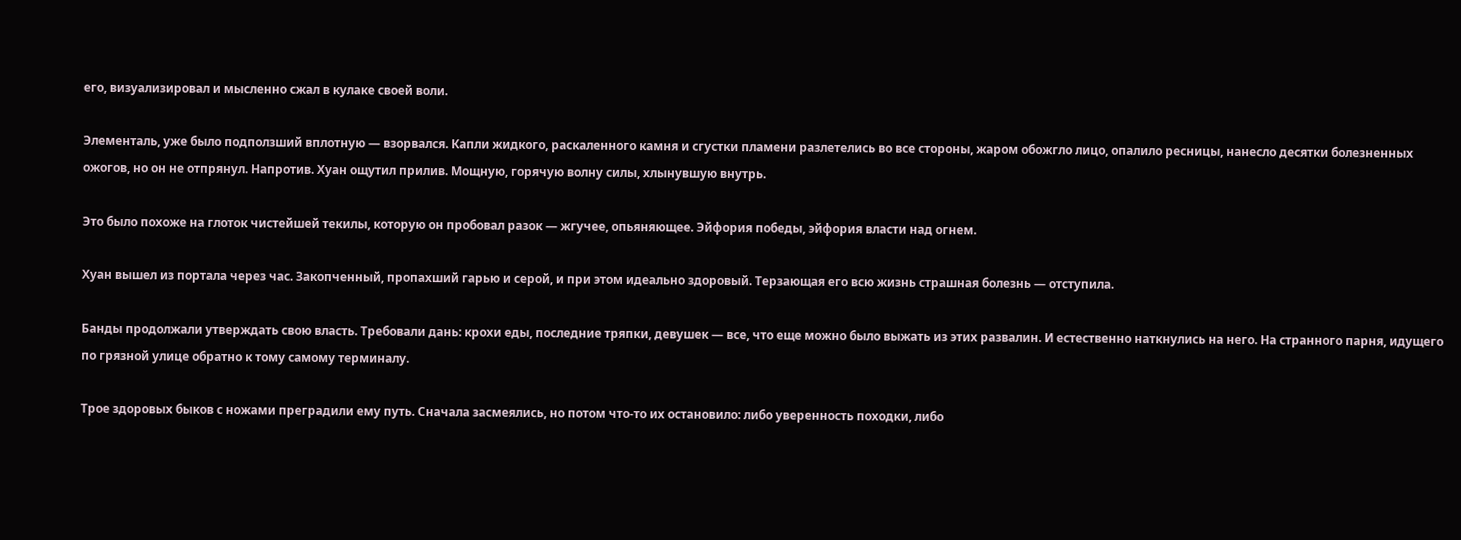его, визуализировал и мысленно сжал в кулаке своей воли.

Элементаль, уже было подползший вплотную — взорвался. Капли жидкого, раскаленного камня и сгустки пламени разлетелись во все стороны, жаром обожгло лицо, опалило ресницы, нанесло десятки болезненных ожогов, но он не отпрянул. Напротив. Хуан ощутил прилив. Мощную, горячую волну силы, хлынувшую внутрь.

Это было похоже на глоток чистейшей текилы, которую он пробовал разок — жгучее, опьяняющее. Эйфория победы, эйфория власти над огнем.

Хуан вышел из портала через час. Закопченный, пропахший гарью и серой, и при этом идеально здоровый. Терзающая его всю жизнь страшная болезнь — отступила.

Банды продолжали утверждать свою власть. Требовали дань: крохи еды, последние тряпки, девушек — все, что еще можно было выжать из этих развалин. И естественно наткнулись на него. На странного парня, идущего по грязной улице обратно к тому самому терминалу.

Трое здоровых быков с ножами преградили ему путь. Сначала засмеялись, но потом что-то их остановило: либо уверенность походки, либо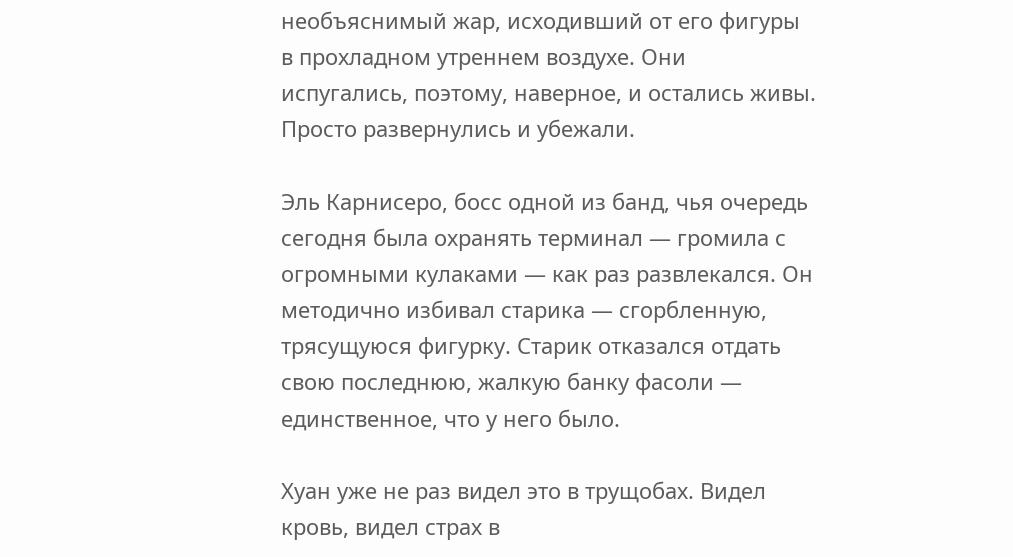необъяснимый жар, исходивший от его фигуры в прохладном утреннем воздухе. Они испугались, поэтому, наверное, и остались живы. Просто развернулись и убежали.

Эль Карнисеро, босс одной из банд, чья очередь сегодня была охранять терминал — громила с огромными кулаками — как раз развлекался. Он методично избивал старика — сгорбленную, трясущуюся фигурку. Старик отказался отдать свою последнюю, жалкую банку фасоли — единственное, что у него было.

Хуан уже не раз видел это в трущобах. Видел кровь, видел страх в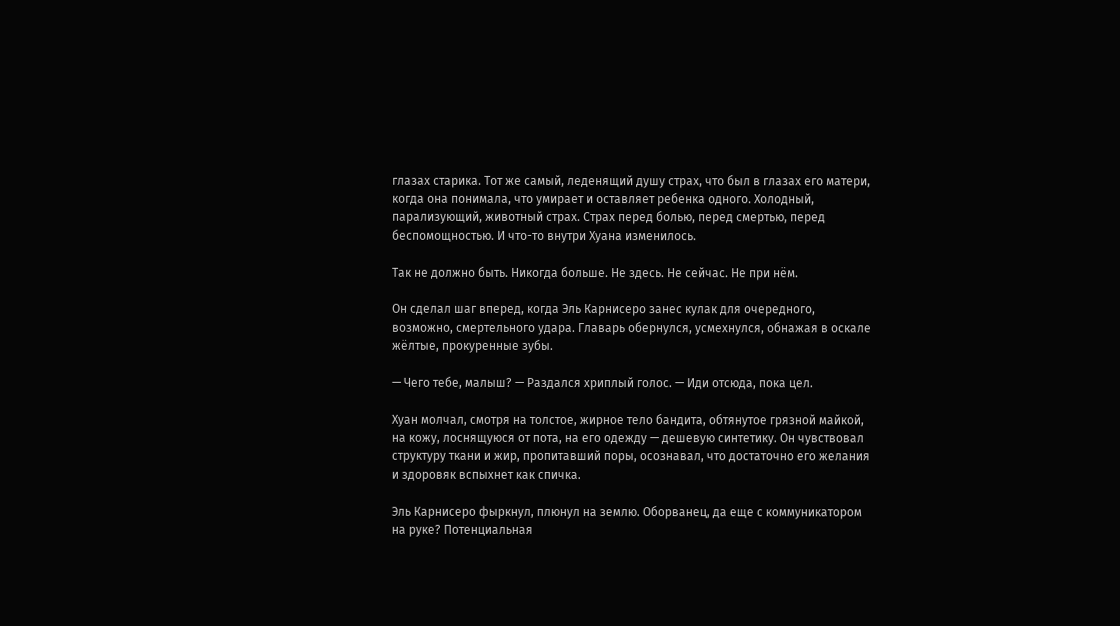глазах старика. Тот же самый, леденящий душу страх, что был в глазах его матери, когда она понимала, что умирает и оставляет ребенка одного. Холодный, парализующий, животный страх. Страх перед болью, перед смертью, перед беспомощностью. И что-то внутри Хуана изменилось.

Так не должно быть. Никогда больше. Не здесь. Не сейчас. Не при нём.

Он сделал шаг вперед, когда Эль Карнисеро занес кулак для очередного, возможно, смертельного удара. Главарь обернулся, усмехнулся, обнажая в оскале жёлтые, прокуренные зубы.

— Чего тебе, малыш? — Раздался хриплый голос. — Иди отсюда, пока цел.

Хуан молчал, смотря на толстое, жирное тело бандита, обтянутое грязной майкой, на кожу, лоснящуюся от пота, на его одежду — дешевую синтетику. Он чувствовал структуру ткани и жир, пропитавший поры, осознавал, что достаточно его желания и здоровяк вспыхнет как спичка.

Эль Карнисеро фыркнул, плюнул на землю. Оборванец, да еще с коммуникатором на руке? Потенциальная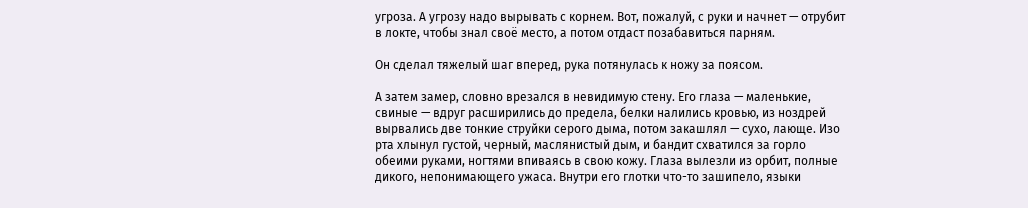угроза. А угрозу надо вырывать с корнем. Вот, пожалуй, с руки и начнет — отрубит в локте, чтобы знал своё место, а потом отдаст позабавиться парням.

Он сделал тяжелый шаг вперед, рука потянулась к ножу за поясом.

А затем замер, словно врезался в невидимую стену. Его глаза — маленькие, свиные — вдруг расширились до предела, белки налились кровью, из ноздрей вырвались две тонкие струйки серого дыма, потом закашлял — сухо, лающе. Изо рта хлынул густой, черный, маслянистый дым, и бандит схватился за горло обеими руками, ногтями впиваясь в свою кожу. Глаза вылезли из орбит, полные дикого, непонимающего ужаса. Внутри его глотки что-то зашипело, языки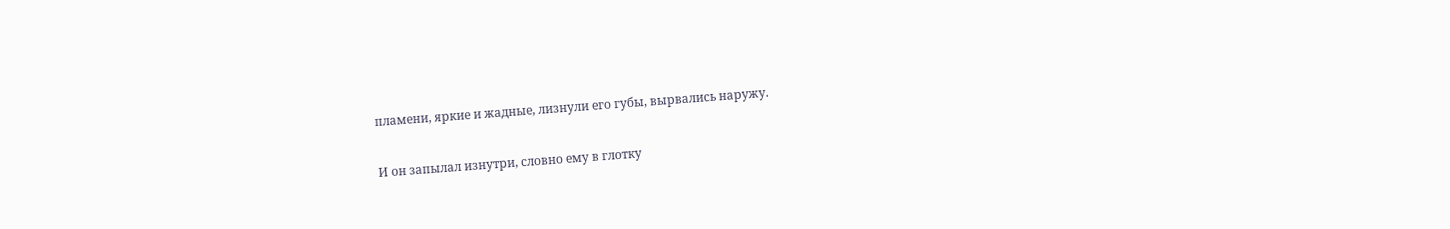пламени, яркие и жадные, лизнули его губы, вырвались наружу.

И он запылал изнутри, словно ему в глотку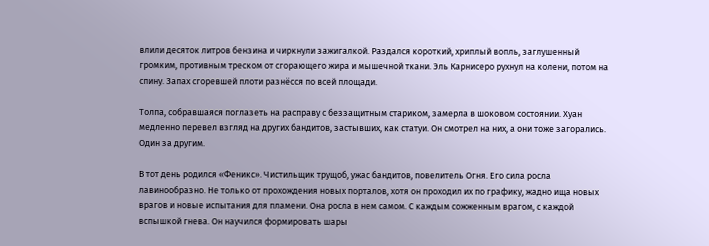влили десяток литров бензина и чиркнули зажигалкой. Раздался короткий, хриплый вопль, заглушенный громким, противным треском от сгорающего жира и мышечной ткани. Эль Карнисеро рухнул на колени, потом на спину. Запах сгоревшей плоти разнёсся по всей площади.

Толпа, собравшаяся поглазеть на расправу с беззащитным стариком, замерла в шоковом состоянии. Хуан медленно перевел взгляд на других бандитов, застывших, как статуи. Он смотрел на них, а они тоже загорались. Один за другим.

В тот день родился «Феникс». Чистильщик трущоб, ужас бандитов, повелитель Огня. Его сила росла лавинообразно. Не только от прохождения новых порталов, хотя он проходил их по графику, жадно ища новых врагов и новые испытания для пламени. Она росла в нем самом. С каждым сожженным врагом, с каждой вспышкой гнева. Он научился формировать шары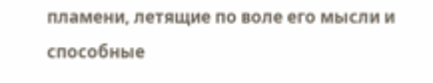пламени, летящие по воле его мысли и способные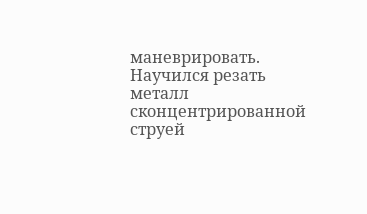маневрировать. Научился резать металл сконцентрированной струей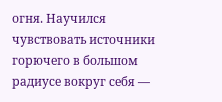огня. Научился чувствовать источники горючего в большом радиусе вокруг себя —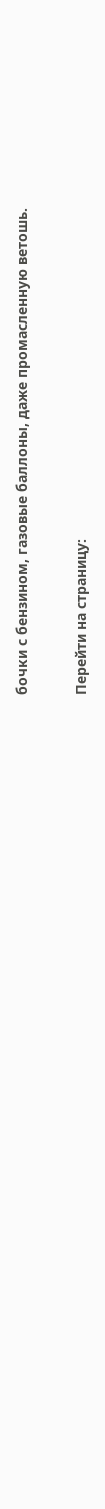бочки с бензином, газовые баллоны, даже промасленную ветошь.

Перейти на страницу: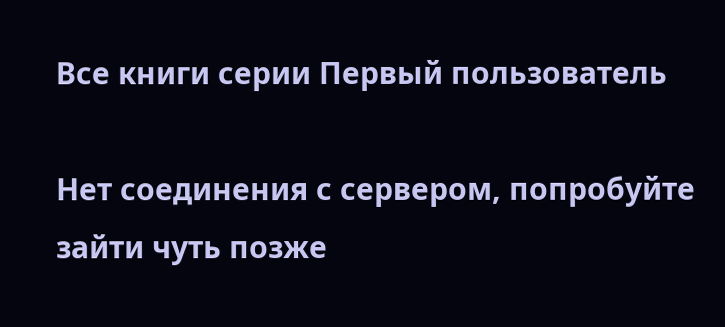Все книги серии Первый пользователь

Нет соединения с сервером, попробуйте зайти чуть позже